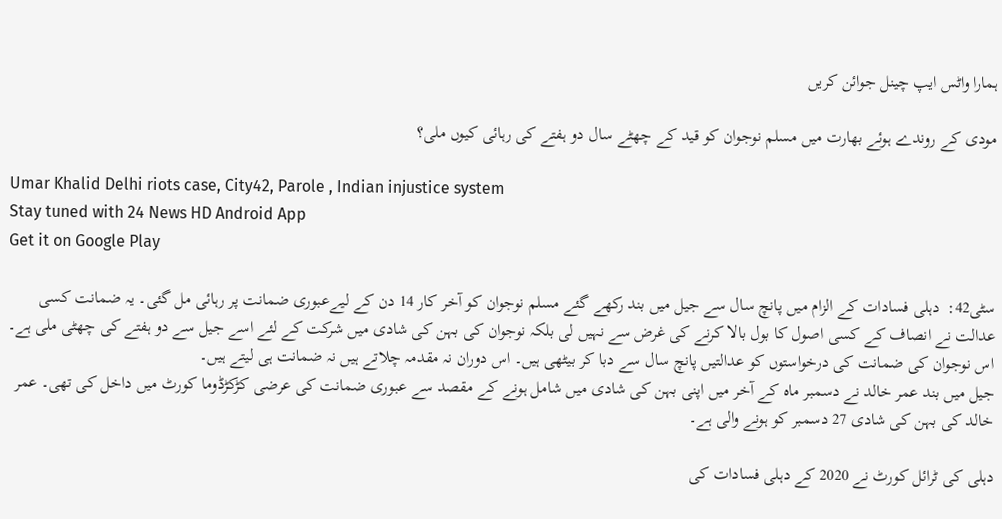ہمارا واٹس ایپ چینل جوائن کریں

مودی کے روندے ہوئے بھارت میں مسلم نوجوان کو قید کے چھٹے سال دو ہفتے کی رہائی کیوں ملی؟

Umar Khalid Delhi riots case, City42, Parole , Indian injustice system
Stay tuned with 24 News HD Android App
Get it on Google Play

سٹی42:  دہلی فسادات کے الزام میں پانچ سال سے جیل میں بند رکھے گئے مسلم نوجوان کو آخر کار 14 دن کے لیےعبوری ضمانت پر رہائی مل گئی۔ یہ ضمانت کسی عدالت نے انصاف کے کسی اصول کا بول بالا کرنے کی غرض سے نہیں لی بلکہ نوجوان کی بہن کی شادی میں شرکت کے لئے اسے جیل سے دو ہفتے کی چھٹی ملی ہے۔ اس نوجوان کی ضمانت کی درخواستوں کو عدالتیں پانچ سال سے دبا کر بیٹھی ہیں۔ اس دوران نہ مقدمہ چلاتے ہیں نہ ضمانت ہی لیتے ہیں۔
جیل میں بند عمر خالد نے دسمبر ماہ کے آخر میں اپنی بہن کی شادی میں شامل ہونے کے مقصد سے عبوری ضمانت کی عرضی کڑکڑڈوما کورٹ میں داخل کی تھی۔ عمر خالد کی بہن کی شادی 27 دسمبر کو ہونے والی ہے۔

دہلی کی ٹرائل کورٹ نے 2020 کے دہلی فسادات کی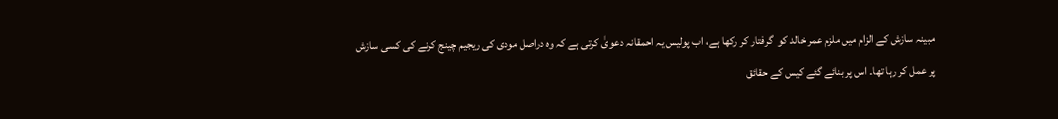مبینہ سازش کے الزام میں ملزم عمر خالد کو  گرفتار کر رکھا ہے، اب پولیس یہ احمقانہ دعویٰ کرتی ہے کہ وہ دراصل مودی کی ریجیم چینج کرنے کی کسی سازش پر عمل کر رہا تھا۔ اس پر بنائے گئے کیس کے حقائق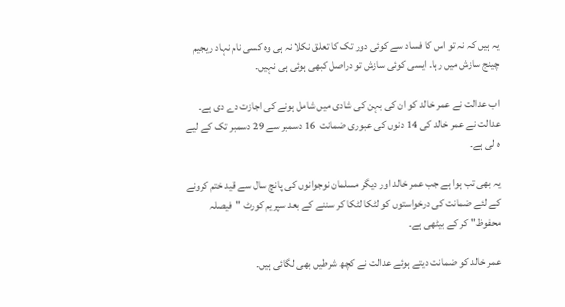یہ ہیں کہ نہ تو اس کا فساد سے کوئی دور تک کا تعلق نکلا نہ ہی وہ کسی نام نہاد ریجیم چینج سازش میں رہا۔ ایسی کوئی سازش تو دراصل کبھی ہوئی ہی نہیں۔

اب عدالت نے عمر خالد کو ان کی بہن کی شادی میں شامل ہونے کی اجازت دے دی ہے۔ عدالت نے عمر خالد کی 14 دنوں کی عبوری ضمانت  16 دسمبر سے 29 دسمبر تک کے لیے ہ لی ہے۔

یہ بھی تب ہوا ہے جب عمر خالد اور دیگر مسلمان نوجوانوں کی پانچ سال سے قید ختم کرونے کے لئے ضمانت کی درخواستوں کو لٹکا لٹکا کر سننے کے بعد سپریم کورٹ "فیصلہ محفوظ" کر کے بیٹھی ہے۔

عمر خالد کو ضمانت دیتے ہوئے عدالت نے کچھ شرطیں بھی لگائی ہیں۔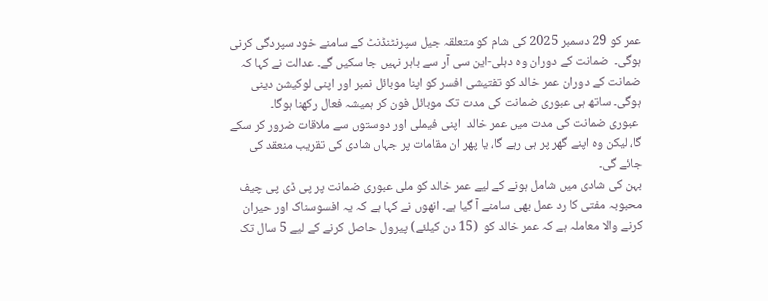عمر کو 29 دسمبر 2025 کی شام کو متعلقہ جیل سپرنٹنڈنٹ کے سامنے خود سپردگی کرنی ہوگی۔  ضمانت کے دوران وہ دہلی-این سی آر سے باہر نہیں جا سکیں گے۔ عدالت نے کہا کہ ضمانت کے دوران عمر خالد کو تفتیشی افسر کو اپنا موبائل نمبر اور اپنی لوکیشن دینی ہوگی۔ ساتھ ہی عبوری ضمانت کی مدت تک موبائل فون کر ہمیشہ فعال رکھنا ہوگا۔
 عبوری ضمانت کی مدت میں عمر خالد  اپنی فیملی اور دوستوں سے ملاقات ضرور کر سکے گا، لیکن وہ اپنے گھر پر ہی رہے گا، یا پھر ان مقامات پر جہاں شادی کی تقریب منعقد کی جائے گی۔
بہن کی شادی میں شامل ہونے کے لیے عمر خالد کو ملی عبوری ضمانت پر پی ڈی پی چیف محبوبہ مفتی کا رد عمل بھی سامنے آ گیا ہے۔ انھوں نے کہا ہے کہ یہ افسوسناک اور حیران کرنے والا معاملہ ہے کہ عمر خالد کو  (15 دن کیلئے) پیرول حاصل کرنے کے لیے 5 سال تک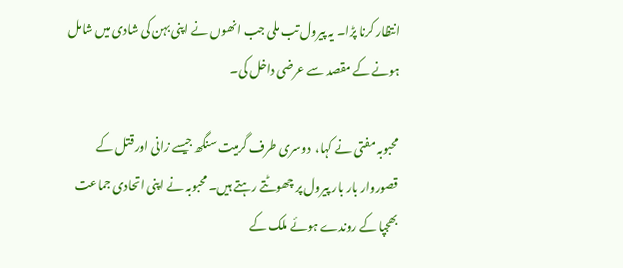انتظار کرنا پڑا۔ یہ پیرول تب ملی جب انھوں نے اپنی بہن کی شادی میں شامل ہونے کے مقصد سے عرضی داخل کی۔

محبوبہ مفتی نے کہا،  دوسری طرف گرمیت سنگھ جیسے زانی اور قتل کے قصوروار بار بار پیرول پر چھوٹتے رہتے ہیں۔ محبوبہ نے اپنی اتحادی جماعت بھجپا کے روندے ہوئے ملک کے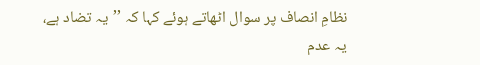نظامِ انصاف پر سوال اٹھاتے ہوئے کہا کہ ’’یہ تضاد ہے، یہ عدم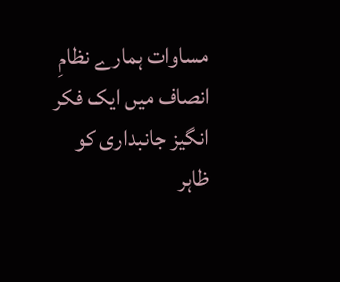مساوات ہمارے نظامِ انصاف میں ایک فکر انگیز جانبداری کو ظاہر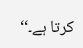کرتا ہے۔‘‘